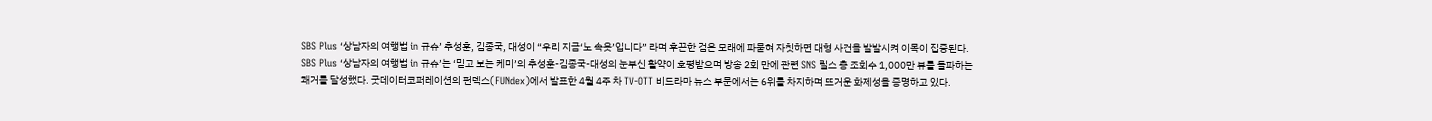SBS Plus ‘상남자의 여행법 in 규슈’ 추성훈, 김종국, 대성이 “우리 지금‘노 속옷’입니다” 라며 후끈한 검은 모래에 파묻혀 자칫하면 대형 사건을 발발시켜 이목이 집중된다.
SBS Plus ‘상남자의 여행법 in 규슈’는 ‘믿고 보는 케미’의 추성훈-김종국-대성의 눈부신 활약이 호평받으며 방송 2회 만에 관련 SNS 릴스 총 조회수 1,000만 뷰를 돌파하는 쾌거를 달성했다. 굿데이터코퍼레이션의 펀덱스(FUNdex)에서 발표한 4월 4주 차 TV-OTT 비드라마 뉴스 부문에서는 6위를 차지하며 뜨거운 화제성을 증명하고 있다.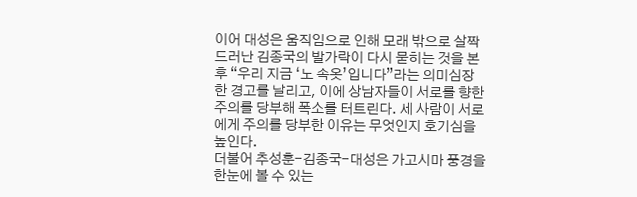이어 대성은 움직임으로 인해 모래 밖으로 살짝 드러난 김종국의 발가락이 다시 묻히는 것을 본 후 “우리 지금 ‘노 속옷’입니다”라는 의미심장한 경고를 날리고, 이에 상남자들이 서로를 향한 주의를 당부해 폭소를 터트린다. 세 사람이 서로에게 주의를 당부한 이유는 무엇인지 호기심을 높인다.
더불어 추성훈-김종국-대성은 가고시마 풍경을 한눈에 볼 수 있는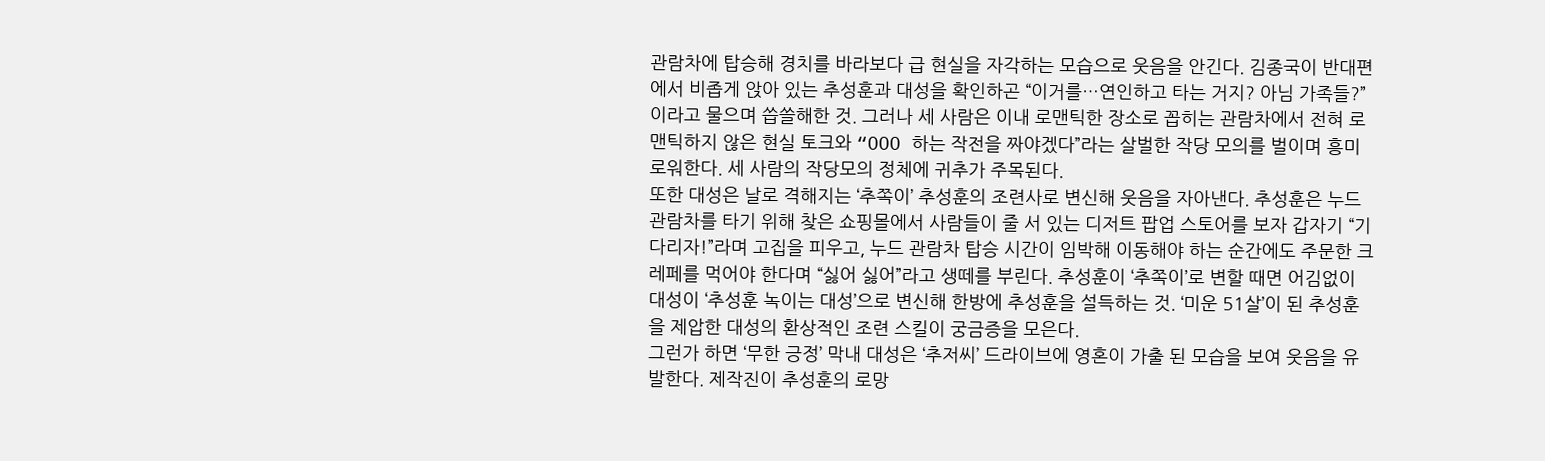관람차에 탑승해 경치를 바라보다 급 현실을 자각하는 모습으로 웃음을 안긴다. 김종국이 반대편에서 비좁게 앉아 있는 추성훈과 대성을 확인하곤 “이거를…연인하고 타는 거지? 아님 가족들?”이라고 물으며 씁쓸해한 것. 그러나 세 사람은 이내 로맨틱한 장소로 꼽히는 관람차에서 전혀 로맨틱하지 않은 현실 토크와 “OOO 하는 작전을 짜야겠다”라는 살벌한 작당 모의를 벌이며 흥미로워한다. 세 사람의 작당모의 정체에 귀추가 주목된다.
또한 대성은 날로 격해지는 ‘추쪽이’ 추성훈의 조련사로 변신해 웃음을 자아낸다. 추성훈은 누드 관람차를 타기 위해 찾은 쇼핑몰에서 사람들이 줄 서 있는 디저트 팝업 스토어를 보자 갑자기 “기다리자!”라며 고집을 피우고, 누드 관람차 탑승 시간이 임박해 이동해야 하는 순간에도 주문한 크레페를 먹어야 한다며 “싫어 싫어”라고 생떼를 부린다. 추성훈이 ‘추쪽이’로 변할 때면 어김없이 대성이 ‘추성훈 녹이는 대성’으로 변신해 한방에 추성훈을 설득하는 것. ‘미운 51살’이 된 추성훈을 제압한 대성의 환상적인 조련 스킬이 궁금증을 모은다.
그런가 하면 ‘무한 긍정’ 막내 대성은 ‘추저씨’ 드라이브에 영혼이 가출 된 모습을 보여 웃음을 유발한다. 제작진이 추성훈의 로망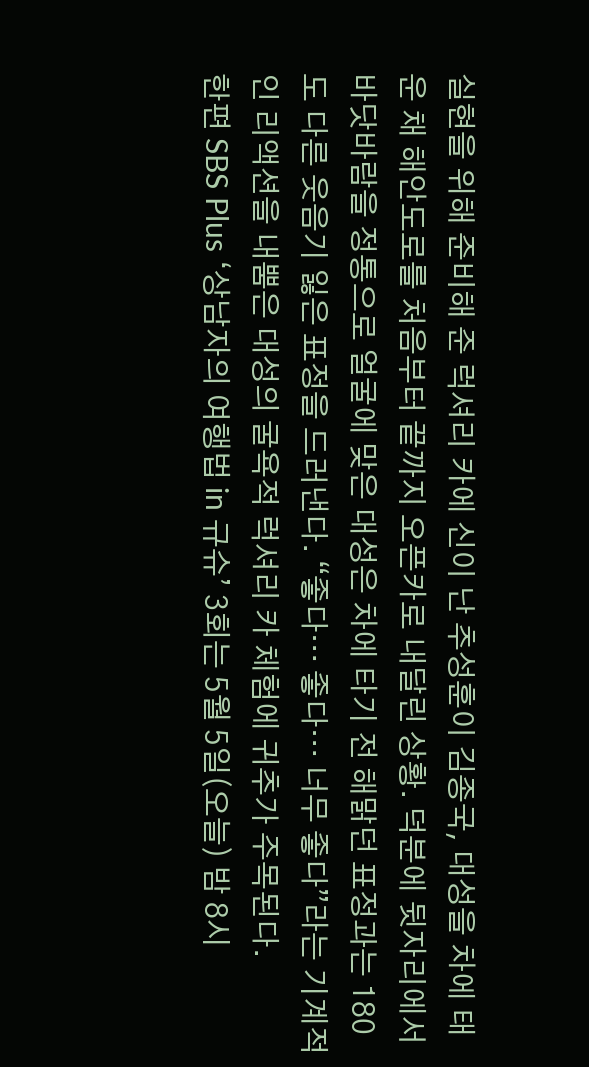실현을 위해 준비해 준 럭셔리 카에 신이 난 추성훈이 김종국, 대성을 차에 태운 채 해안도로를 처음부터 끝까지 오픈카로 내달린 상황. 덕분에 뒷자리에서 바닷바람을 정통으로 얼굴에 맞은 대성은 차에 타기 전 해맑던 표정과는 180도 다른 웃음기 잃은 표정을 드러낸다. “좋다… 좋다… 너무 좋다”라는 기계적인 리액션을 내뿜은 대성의 굴욕적 럭셔리 카 체험에 귀추가 주목된다.
한편 SBS Plus ‘상남자의 여행법 in 규슈’ 3회는 5월 5일(오늘) 밤 8시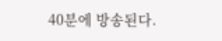40분에 방송된다.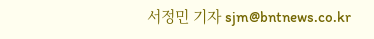서정민 기자 sjm@bntnews.co.kr